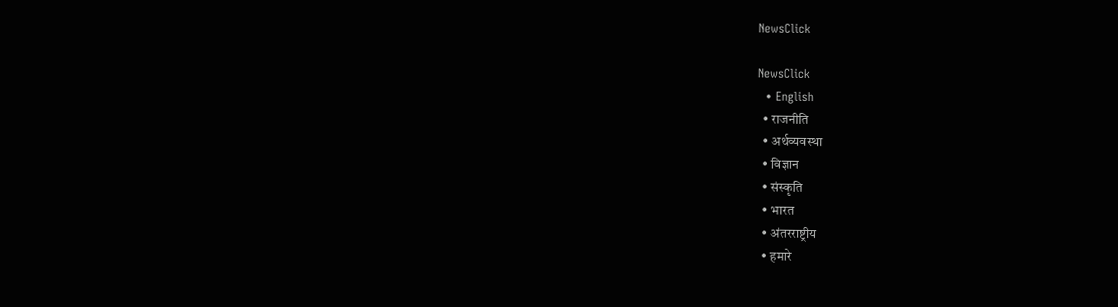NewsClick

NewsClick
  • English
  • राजनीति
  • अर्थव्यवस्था
  • विज्ञान
  • संस्कृति
  • भारत
  • अंतरराष्ट्रीय
  • हमारे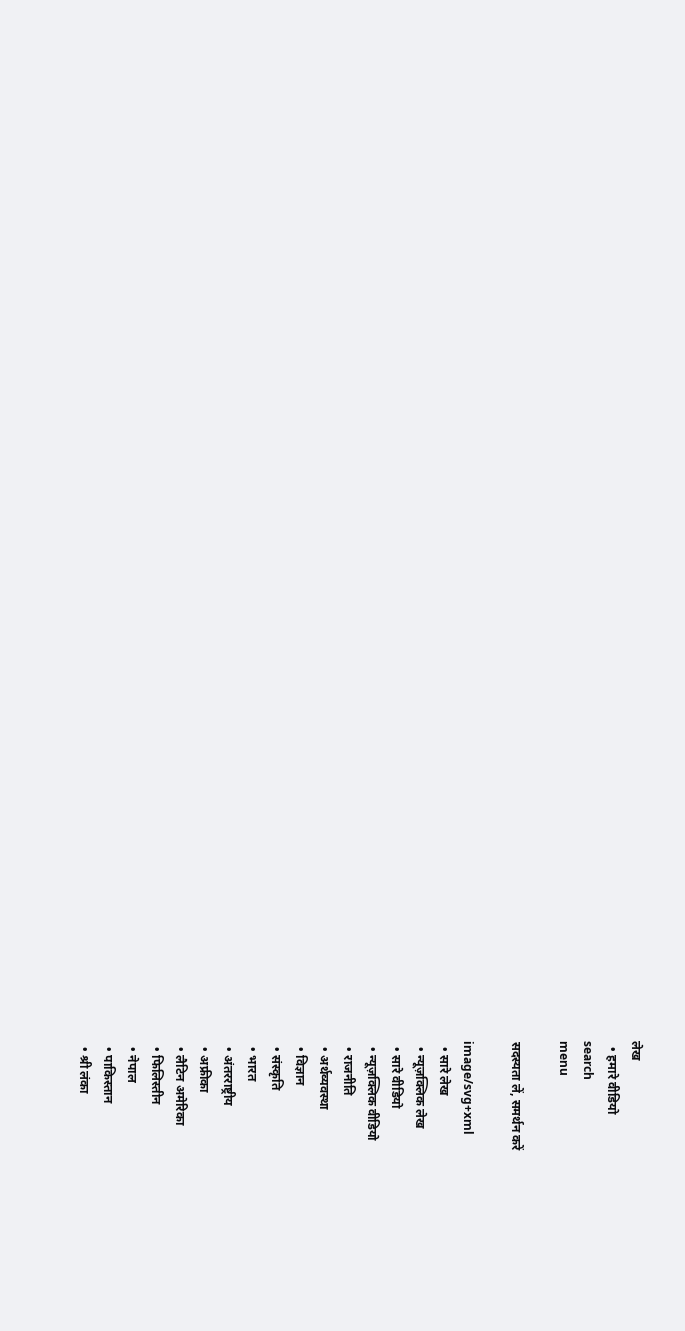लेख
  • हमारे वीडियो
search
menu

सदस्यता लें, समर्थन करें

image/svg+xml
  • सारे लेख
  • न्यूज़क्लिक लेख
  • सारे वीडियो
  • न्यूज़क्लिक वीडियो
  • राजनीति
  • अर्थव्यवस्था
  • विज्ञान
  • संस्कृति
  • भारत
  • अंतरराष्ट्रीय
  • अफ्रीका
  • लैटिन अमेरिका
  • फिलिस्तीन
  • नेपाल
  • पाकिस्तान
  • श्री लंका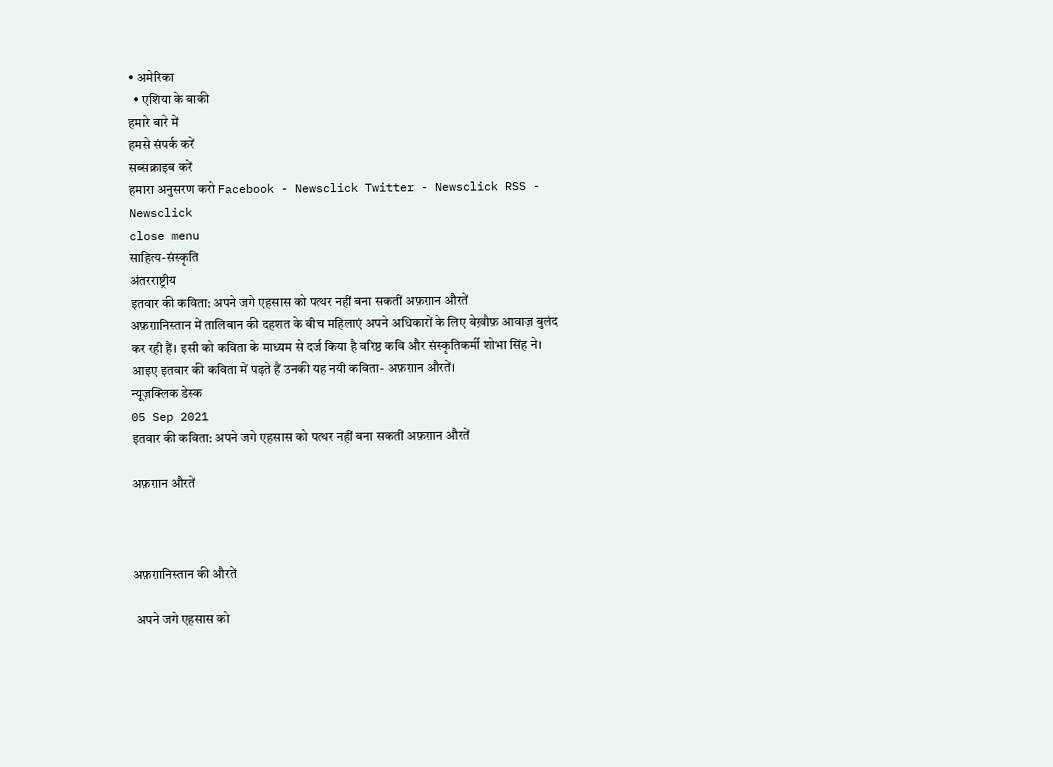• अमेरिका
  • एशिया के बाकी
हमारे बारे में
हमसे संपर्क करें
सब्सक्राइब करें
हमारा अनुसरण करो Facebook - Newsclick Twitter - Newsclick RSS - Newsclick
close menu
साहित्य-संस्कृति
अंतरराष्ट्रीय
इतवार की कविता: अपने जगे एहसास को पत्थर नहीं बना सकतीं अफ़ग़ान औरतें
अफ़ग़ानिस्तान में तालिबान की दहशत के बीच महिलाएं अपने अधिकारों के लिए बेख़ौफ़ आवाज़ बुलंद कर रही हैं। इसी को कविता के माध्यम से दर्ज किया है वरिष्ठ कवि और संस्कृतिकर्मी शोभा सिंह ने। आइए इतवार की कविता में पढ़ते हैं उनकी यह नयी कविता- अफ़ग़ान औरतें।
न्यूज़क्लिक डेस्क
05 Sep 2021
इतवार की कविता: अपने जगे एहसास को पत्थर नहीं बना सकतीं अफ़ग़ान औरतें

अफ़ग़ान औरतें



अफ़ग़ानिस्तान की औरतें

 अपने जगे एहसास को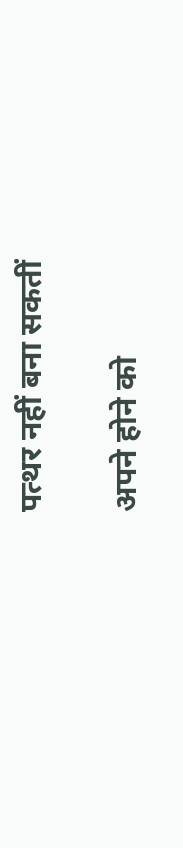पत्थर नहीं बना सकतीं

अपने होने को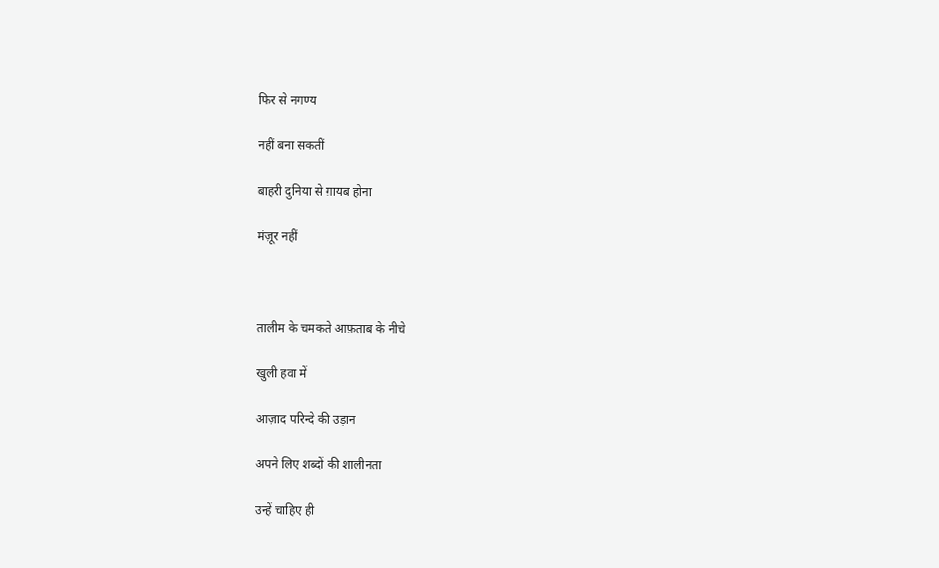फिर से नगण्य

नहीं बना सकतीं

बाहरी दुनिया से ग़ायब होना

मंज़ूर नहीं



तालीम के चमकते आफ़ताब के नीचे

खुली हवा में

आज़ाद परिन्दे की उड़ान

अपने लिए शब्दों की शालीनता

उन्हें चाहिए ही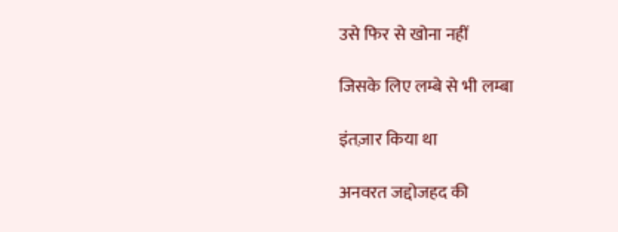उसे फिर से खोना नहीं

जिसके लिए लम्बे से भी लम्बा

इंतज़ार किया था

अनवरत जद्दोजहद की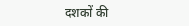दशकों की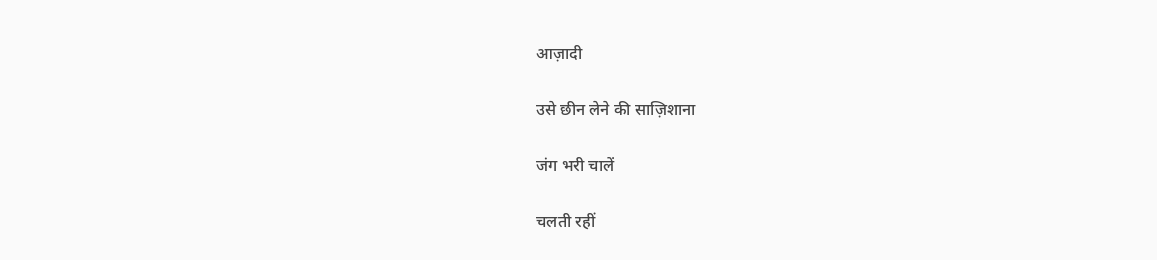आज़ादी

उसे छीन लेने की साज़िशाना

जंग भरी चालें

चलती रहीं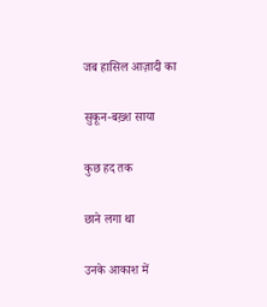जब हासिल आज़ादी का

सुकून-बख़्श साया

कुछ हद तक

छाने लगा था

उनके आकाश में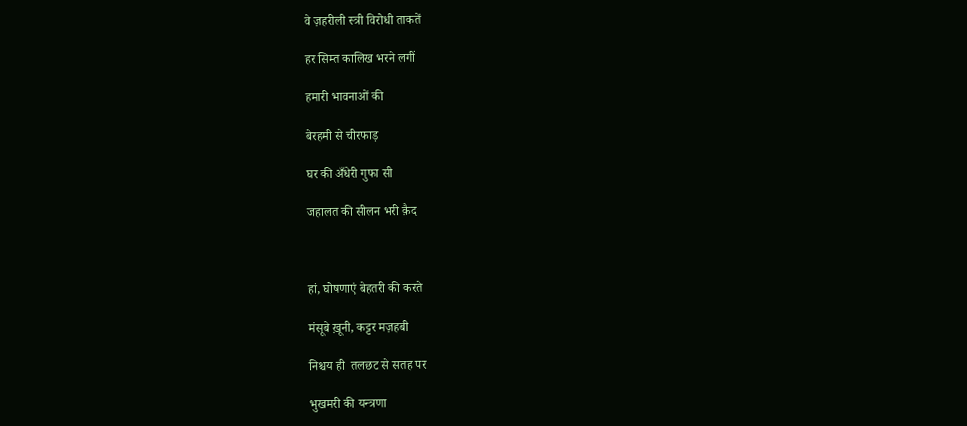वे ज़हरीली स्त्री विरोधी ताकतें

हर सिम्त कालिख भरने लगीं

हमारी भावनाओं की

बेरहमी से चीरफाड़

घर की अँधेरी गुफा सी

जहालत की सीलन भरी क़ैद



हां, घोषणाएं बेहतरी की करते

मंसूबे ख़ूनी, कट्टर मज़हबी

निश्चय ही  तलछट से सतह पर

भुखमरी की यन्त्रणा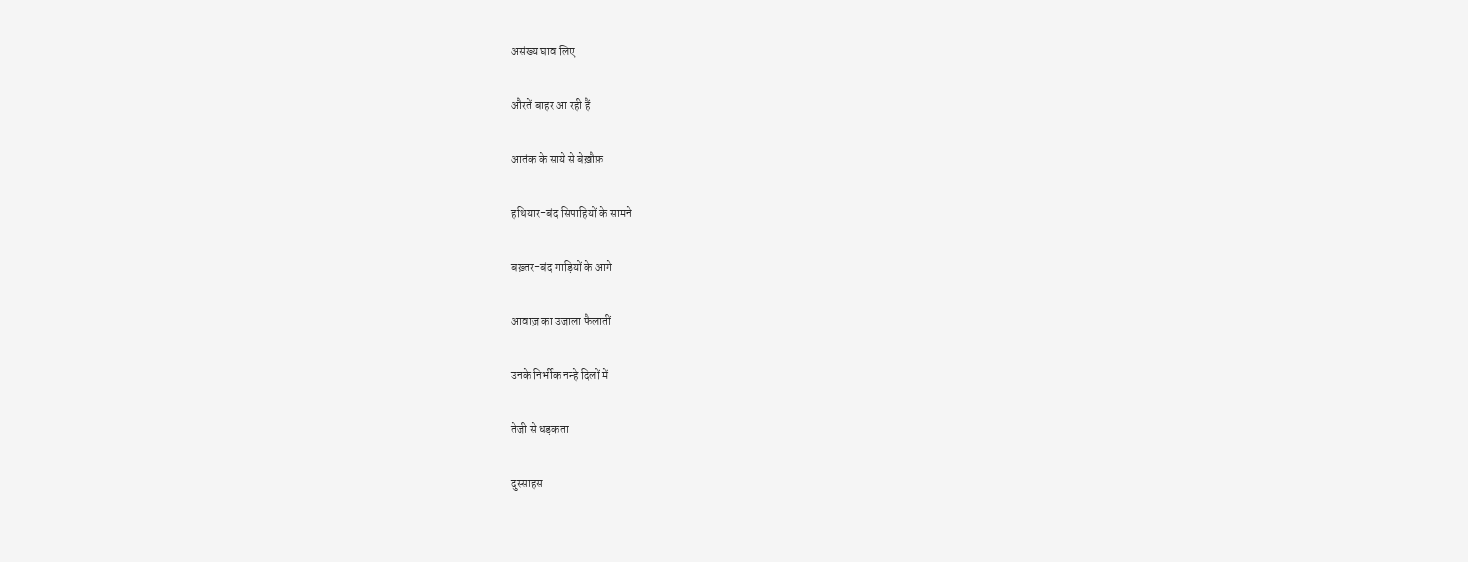असंख्य घाव लिए

औरतें बाहर आ रही हैं

आतंक के साये से बेख़ौफ़

हथियार-बंद सिपाहियों के सामने

बख़्तर-बंद गाड़ियों के आगे

आवाज़ का उजाला फैलातीं

उनके निर्भीक नन्हे दिलों में

तेजी से धड़कता

दुस्साहस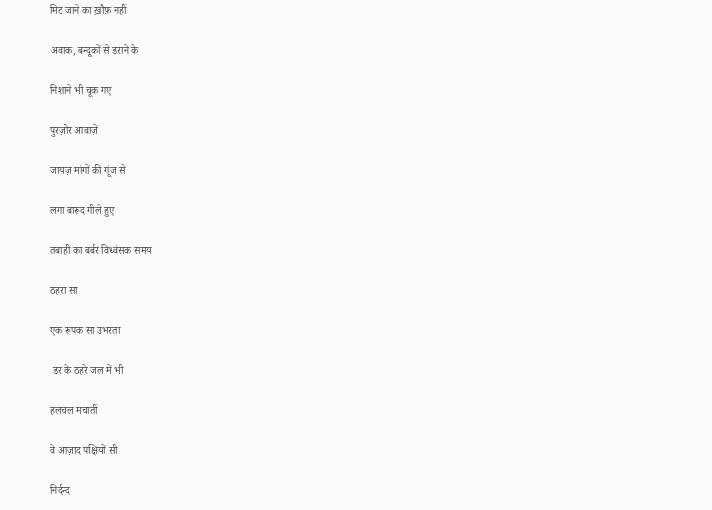मिट जाने का ख़ौफ़ नहीं

अवाक, बन्दूकों से डराने के

निशाने भी चूक गए

पुरज़ोर आवाज़ें

जायज़ मांगों की गूंज से

लगा बारूद गीले हुए

तबाही का बर्बर विध्वंसक समय

ठहरा सा

एक रूपक सा उभरता

 डर के ठहरे जल में भी

हलचल मचातीं

वे आज़ाद पक्षियों सी

निर्दन्द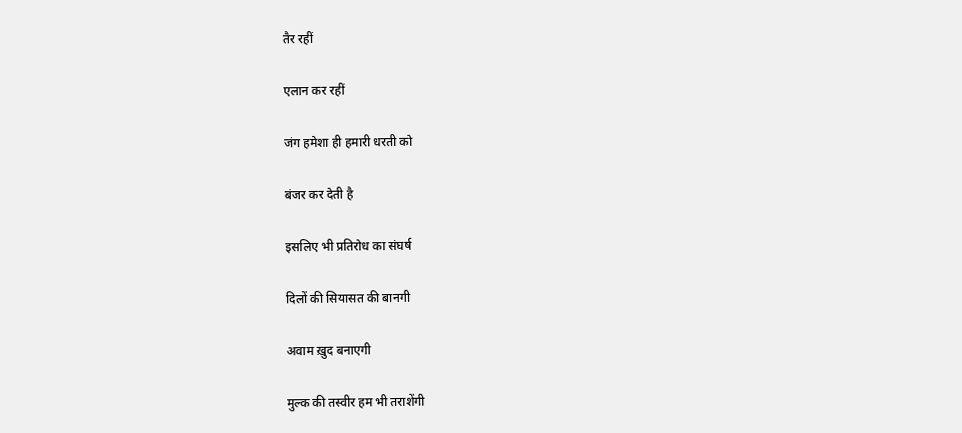तैर रहीं

एलान कर रहीं

जंग हमेशा ही हमारी धरती को

बंजर कर देती है

इसलिए भी प्रतिरोध का संघर्ष

दिलों की सियासत की बानगी

अवाम ख़ुद बनाएगी

मुल्क की तस्वीर हम भी तराशेंगी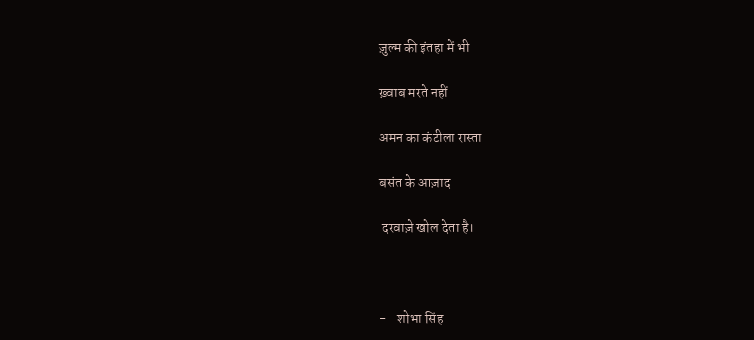ज़ुल्म की इंतहा में भी

ख़्वाब मरते नहीं

अमन का कंटीला रास्ता

बसंत के आज़ाद

 दरवाज़े खोल देता है।



-    शोभा सिंह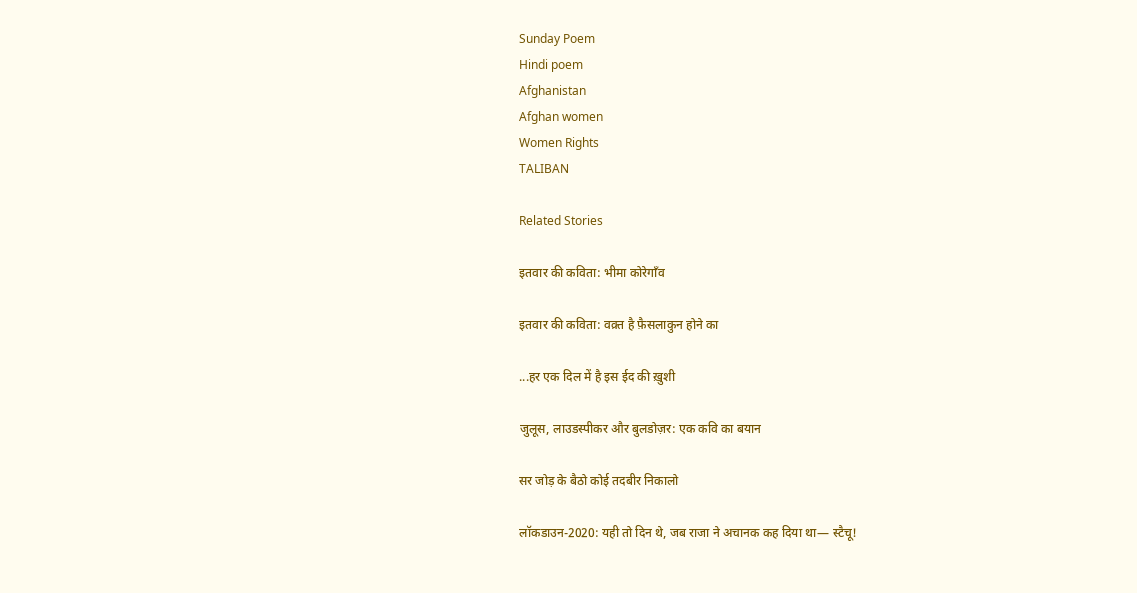Sunday Poem
Hindi poem
Afghanistan
Afghan women
Women Rights
TALIBAN

Related Stories

इतवार की कविता: भीमा कोरेगाँव

इतवार की कविता: वक़्त है फ़ैसलाकुन होने का

...हर एक दिल में है इस ईद की ख़ुशी

जुलूस, लाउडस्पीकर और बुलडोज़र: एक कवि का बयान

सर जोड़ के बैठो कोई तदबीर निकालो

लॉकडाउन-2020: यही तो दिन थे, जब राजा ने अचानक कह दिया था— स्टैचू!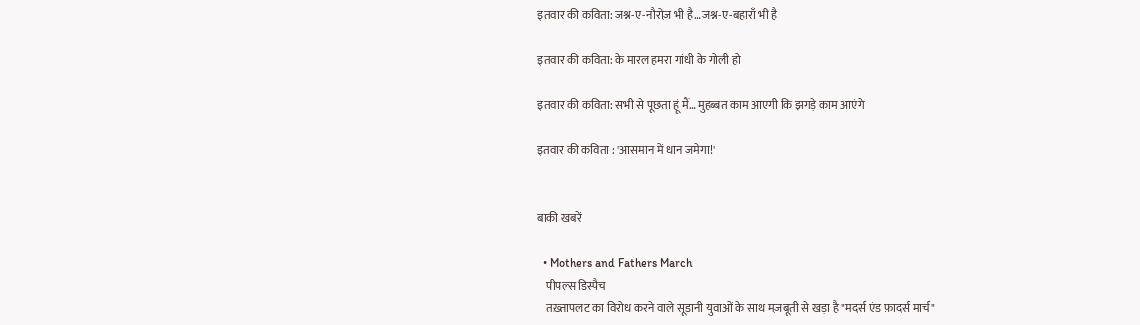इतवार की कविता: जश्न-ए-नौरोज़ भी है…जश्न-ए-बहाराँ भी है

इतवार की कविता: के मारल हमरा गांधी के गोली हो

इतवार की कविता: सभी से पूछता हूं मैं… मुहब्बत काम आएगी कि झगड़े काम आएंगे

इतवार की कविता : 'आसमान में धान जमेगा!'


बाकी खबरें

  • Mothers and Fathers March
    पीपल्स डिस्पैच
    तख़्तापलट का विरोध करने वाले सूडानी युवाओं के साथ मज़बूती से खड़ा है "मदर्स एंड फ़ादर्स मार्च"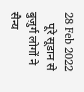28 Feb 2022
    पूरे सूडान से बुज़ुर्ग लोगों ने सैन्य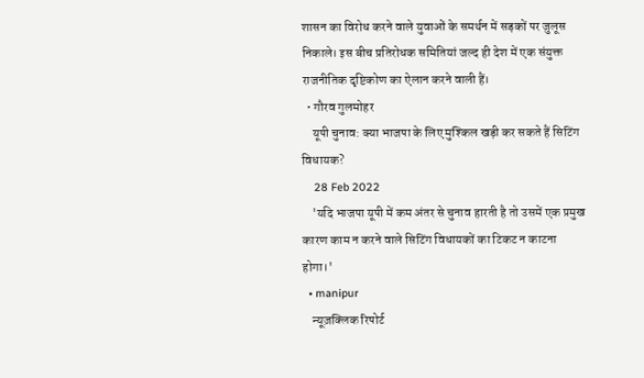शासन का विरोध करने वाले युवाओं के समर्थन में सड़कों पर जुलूस निकाले। इस बीच प्रतिरोधक समितियां जल्द ही देश में एक संयुक्त राजनीतिक दृष्टिकोण का ऐलान करने वाली हैं।
  • गौरव गुलमोहर
    यूपी चुनाव: क्या भाजपा के लिए मुश्किल खड़ी कर सकते हैं सिटिंग विधायक?
    28 Feb 2022
    'यदि भाजपा यूपी में कम अंतर से चुनाव हारती है तो उसमें एक प्रमुख कारण काम न करने वाले सिटिंग विधायकों का टिकट न काटना होगा।'
  • manipur
    न्यूज़क्लिक रिपोर्ट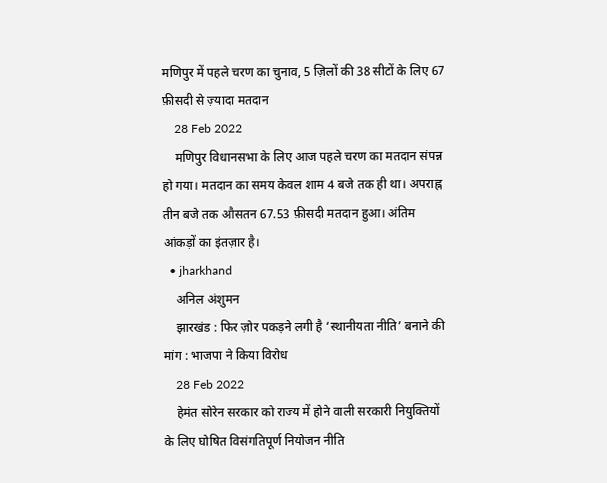मणिपुर में पहले चरण का चुनाव, 5 ज़िलों की 38 सीटों के लिए 67 फ़ीसदी से ज़्यादा मतदान
    28 Feb 2022
    मणिपुर विधानसभा के लिए आज पहले चरण का मतदान संपन्न हो गया। मतदान का समय केवल शाम 4 बजे तक ही था। अपराह्न तीन बजे तक औसतन 67.53 फ़ीसदी मतदान हुआ। अंतिम आंकड़ों का इंतज़ार है।
  • jharkhand
    अनिल अंशुमन
    झारखंड : फिर ज़ोर पकड़ने लगी है ‘स्थानीयता नीति’ बनाने की मांग : भाजपा ने किया विरोध
    28 Feb 2022
    हेमंत सोरेन सरकार को राज्य में होने वाली सरकारी नियुक्तियों के लिए घोषित विसंगतिपूर्ण नियोजन नीति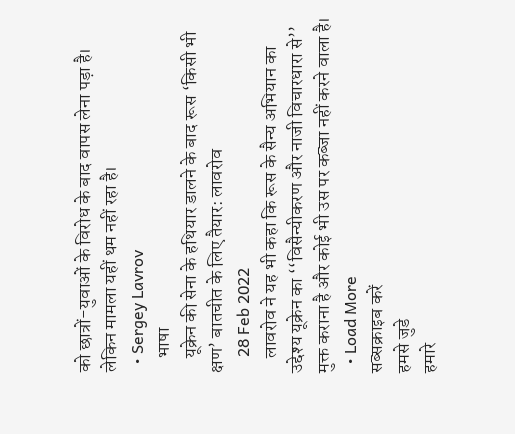को छात्रों-युवाओं के विरोध के बाद वापस लेना पड़ा है। लेकिन मामला यहीं थम नहीं रहा है।
  • Sergey Lavrov
    भाषा
    यूक्रेन की सेना के हथियार डालने के बाद रूस ‘किसी भी क्षण’ बातचीत के लिए तैयार: लावरोव
    28 Feb 2022
    लावरोव ने यह भी कहा कि रूस के सैन्य अभियान का उद्देश्य यूक्रेन का ‘‘विसैन्यीकरण और नाजी विचारधारा से’’ मुक्त कराना है और कोई भी उस पर कब्जा नहीं करने वाला है।
  • Load More
सब्सक्राइब करें
हमसे जुडे
हमारे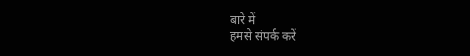बारे में
हमसे संपर्क करें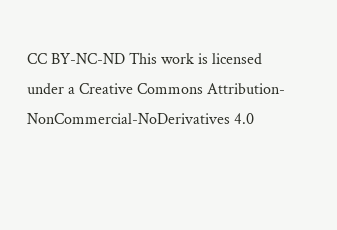CC BY-NC-ND This work is licensed under a Creative Commons Attribution-NonCommercial-NoDerivatives 4.0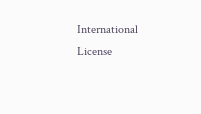International License